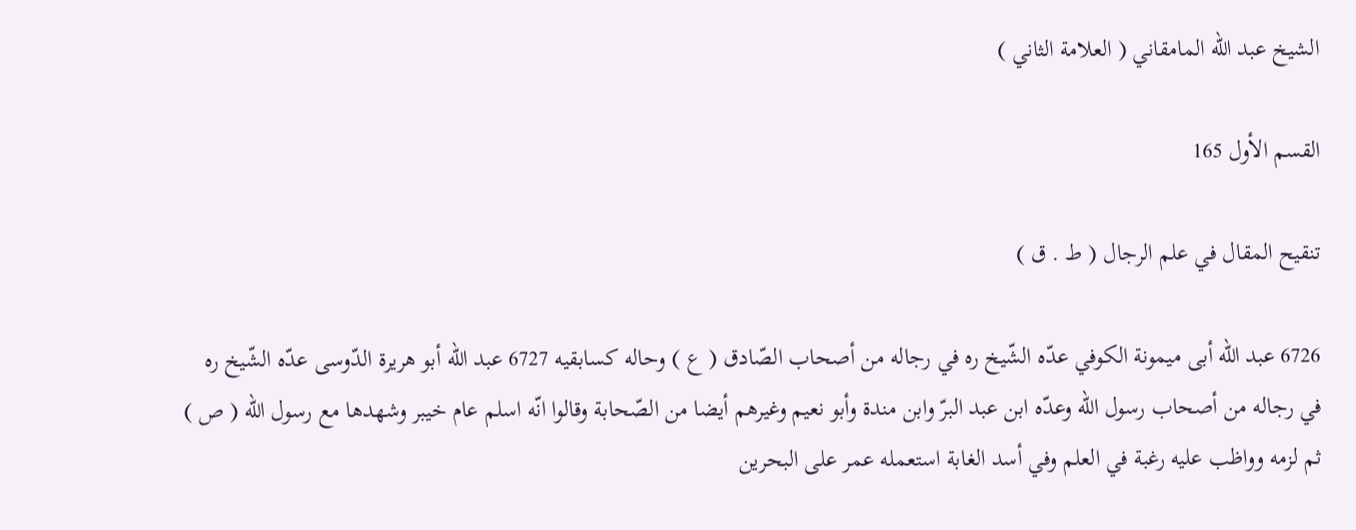الشيخ عبد الله المامقاني ( العلامة الثاني )

القسم الأول 165

تنقيح المقال في علم الرجال ( ط . ق )

6726 عبد اللّه أبى ميمونة الكوفي عدّه الشّيخ ره في رجاله من أصحاب الصّادق ( ع ) وحاله كسابقيه 6727 عبد اللّه أبو هريرة الدّوسى عدّه الشّيخ ره في رجاله من أصحاب رسول اللّه وعدّه ابن عبد البرّ وابن مندة وأبو نعيم وغيرهم أيضا من الصّحابة وقالوا انّه اسلم عام خيبر وشهدها مع رسول اللّه ( ص ) ثم لزمه وواظب عليه رغبة في العلم وفي أسد الغابة استعمله عمر على البحرين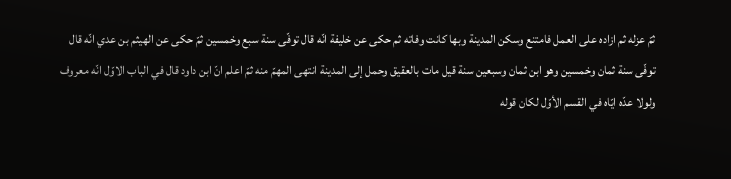ثمّ عزله ثم ازاده على العمل فامتنع وسكن المدينة وبها كانت وفاته ثم حكى عن خليفة انّه قال توفّى سنة سبع وخمسين ثمّ حكى عن الهيثم بن عدي انّه قال توفّى سنة ثمان وخمسين وهو ابن ثمان وسبعين سنة قيل مات بالعقيق وحمل إلى المدينة انتهى المهمّ منه ثمّ اعلم انّ ابن داود قال في الباب الاوّل انّه معروف ولولا عدّه ايّاه في القسم الأوّل لكان قوله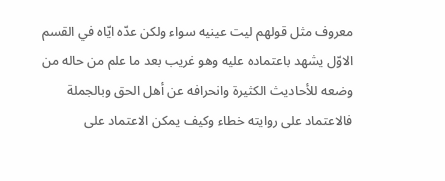معروف مثل قولهم ليت عينيه سواء ولكن عدّه ايّاه في القسم الاوّل يشهد باعتماده عليه وهو غريب بعد ما علم من حاله من وضعه للأحاديث الكثيرة وانحرافه عن أهل الحق وبالجملة فالاعتماد على روايته خطاء وكيف يمكن الاعتماد على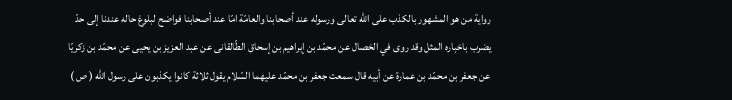رواية من هو المشهور بالكذب على اللّه تعالى ورسوله عند أصحابنا والعامّة امّا عند أصحابنا فواضح لبلوغ حاله عندنا إلى حدّ يضرب باخباره المثل وقد روى في الخصال عن محمّد بن إبراهيم بن إسحاق الطّالقانى عن عبد العزيز بن يحيى عن محمّد بن زكريّا عن جعفر بن محمّد بن عمارة عن أبيه قال سمعت جعفر بن محمّد عليهما السّلام يقول ثلاثة كانوا يكذبون على رسول اللّه ( ص )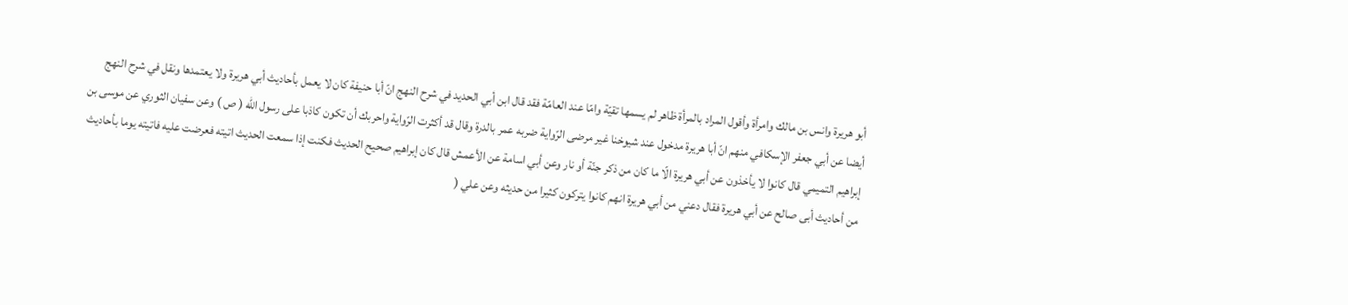أبو هريرة وانس بن مالك وامرأة وأقول المراد بالمرأة ظاهر لم يسمها تقيّة وامّا عند العامّة فقد قال ابن أبي الحديد في شرح النهج انّ أبا حنيفة كان لا يعمل بأحاديث أبي هريرة ولا يعتمدها ونقل في شرح النهج أيضا عن أبي جعفر الإسكافي منهم انّ أبا هريرة مدخول عند شيوخنا غير مرضى الرّواية ضربه عمر بالدرة وقال قد أكثرت الرّواية واحربك أن تكون كاذبا على رسول اللّه ( ص ) وعن سفيان الثوري عن موسى بن إبراهيم التميمي قال كانوا لا يأخذون عن أبي هريرة الّا ما كان من ذكر جنّة أو نار وعن أبي اسامة عن الأعمش قال كان إبراهيم صحيح الحديث فكنت إذا سمعت الحديث اتيته فعرضت عليه فاتيته يوما بأحاديث من أحاديث أبى صالح عن أبي هريرة فقال دعني من أبي هريرة انهم كانوا يتركون كثيرا من حديثه وعن علي (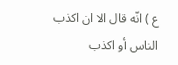ع ) انّه قال الا ان اكذب الناس أو اكذب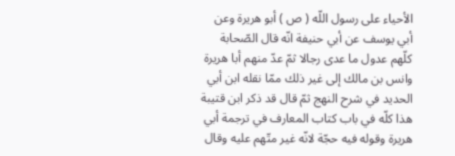الأحياء على رسول اللّه ( ص ) أبو هريرة وعن أبي يوسف عن أبي حنيفة انّه قال الصّحابة كلّهم عدول ما عدى رجالا ثمّ عدّ منهم أبا هريرة وانس بن مالك إلى غير ذلك ممّا نقله ابن أبي الحديد في شرح النهج ثمّ قال قد ذكر ابن قتيبة هذا كلّه في باب كتاب المعارف في ترجمة أبي هريرة وقوله فيه حجّة لانّه غير متّهم عليه وقال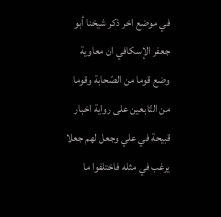في موضع اخر ذكر شيخنا أبو جعفر الإسكافي ان معاوية وضع قوما من الصّحابة وقوما من التّابعين على رواية اخبار قبيحة في علي وجعل لهم جعلا يرغب في مثله فاختلفوا ما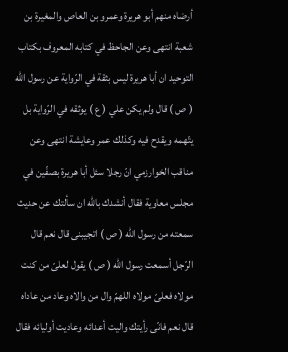أرضاه منهم أبو هريرة وعمرو بن العاص والمغيرة بن شعبة انتهى وعن الجاحظ في كتابه المعروف بكتاب التوحيد ان أبا هريرة ليس بثقة في الرّواية عن رسول اللّه ( ص ) قال ولم يكن علي ( ع ) يوثقه في الرّواية بل يتّهمه ويقدح فيه وكذلك عمر وعايشة انتهى وعن مناقب الخوارزمي انّ رجلا سئل أبا هريرة بصفّين في مجلس معاوية فقال أنشدك باللّه ان سألتك عن حديث سمعته من رسول اللّه ( ص ) اتجيبنى قال نعم قال الرّجل أسمعت رسول اللّه ( ص ) يقول لعلىّ من كنت مولاه فعلىّ مولاه اللهمّ وال من والاه وعاد من عاداه قال نعم فانّى رأيتك واليت أعدائه وعاديت أوليائه فقال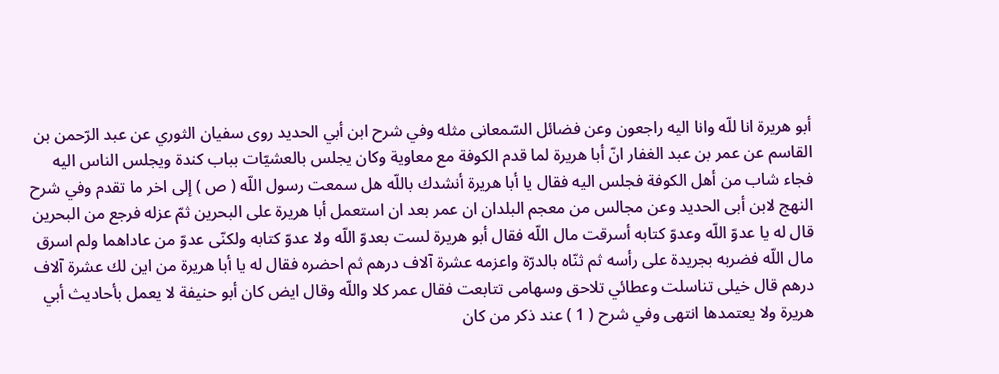أبو هريرة انا للّه وانا اليه راجعون وعن فضائل السّمعانى مثله وفي شرح ابن أبي الحديد روى سفيان الثوري عن عبد الرّحمن بن القاسم عن عمر بن عبد الغفار انّ أبا هريرة لما قدم الكوفة مع معاوية وكان يجلس بالعشيّات بباب كندة ويجلس الناس اليه فجاء شاب من أهل الكوفة فجلس اليه فقال يا أبا هريرة أنشدك باللّه هل سمعت رسول اللّه ( ص ) إلى اخر ما تقدم وفي شرح النهج لابن أبى الحديد وعن مجالس من معجم البلدان ان عمر بعد ان استعمل أبا هريرة على البحرين ثمّ عزله فرجع من البحرين قال له يا عدوّ اللّه وعدوّ كتابه أسرقت مال اللّه فقال أبو هريرة لست بعدوّ اللّه ولا عدوّ كتابه ولكنّى عدوّ من عاداهما ولم اسرق مال اللّه فضربه بجريدة على رأسه ثم ثنّاه بالدرّة واعزمه عشرة آلاف درهم ثم احضره فقال له يا أبا هريرة من اين لك عشرة آلاف درهم قال خيلى تناسلت وعطائي تلاحق وسهامى تتابعت فقال عمر كلا واللّه وقال ايض كان أبو حنيفة لا يعمل بأحاديث أبي هريرة ولا يعتمدها انتهى وفي شرح ( 1 ) عند ذكر من كان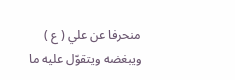منحرفا عن علي ( ع ) ويبغضه ويتقوّل عليه ما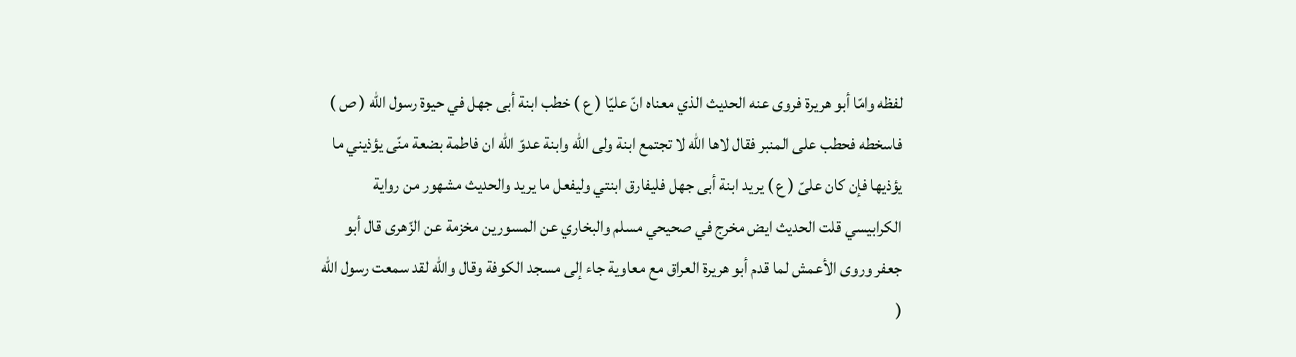لفظه وامّا أبو هريرة فروى عنه الحديث الذي معناه انّ عليّا ( ع ) خطب ابنة أبى جهل في حيوة رسول اللّه ( ص ) فاسخطه فحطب على المنبر فقال لاها اللّه لا تجتمع ابنة ولى اللّه وابنة عدوّ اللّه ان فاطمة بضعة منّى يؤذيني ما يؤذيها فإن كان علىّ ( ع ) يريد ابنة أبى جهل فليفارق ابنتي وليفعل ما يريد والحديث مشهور من رواية الكرابيسي قلت الحديث ايض مخرج في صحيحي مسلم والبخاري عن المسورين مخزمة عن الزّهرى قال أبو جعفر وروى الأعمش لما قدم أبو هريرة العراق مع معاوية جاء إلى مسجد الكوفة وقال واللّه لقد سمعت رسول اللّه (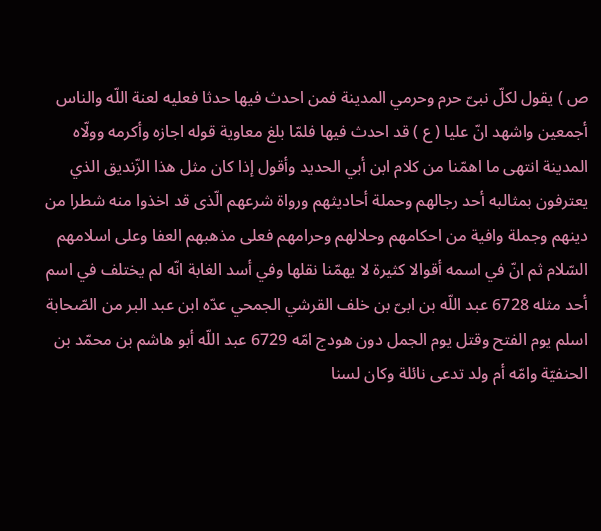ص ) يقول لكلّ نبىّ حرم وحرمي المدينة فمن احدث فيها حدثا فعليه لعنة اللّه والناس أجمعين واشهد انّ عليا ( ع ) قد احدث فيها فلمّا بلغ معاوية قوله اجازه وأكرمه وولّاه المدينة انتهى ما اهمّنا من كلام ابن أبي الحديد وأقول إذا كان مثل هذا الزّنديق الذي يعترفون بمثالبه أحد رجالهم وحملة أحاديثهم ورواة شرعهم الّذى قد اخذوا منه شطرا من دينهم وجملة وافية من احكامهم وحلالهم وحرامهم فعلى مذهبهم العفا وعلى اسلامهم السّلام ثم انّ في اسمه أقوالا كثيرة لا يهمّنا نقلها وفي أسد الغابة انّه لم يختلف في اسم أحد مثله 6728 عبد اللّه بن ابىّ بن خلف القرشي الجمحي عدّه ابن عبد البر من الصّحابة اسلم يوم الفتح وقتل يوم الجمل دون هودج امّه 6729 عبد اللّه أبو هاشم بن محمّد بن الحنفيّة وامّه أم ولد تدعى نائلة وكان لسنا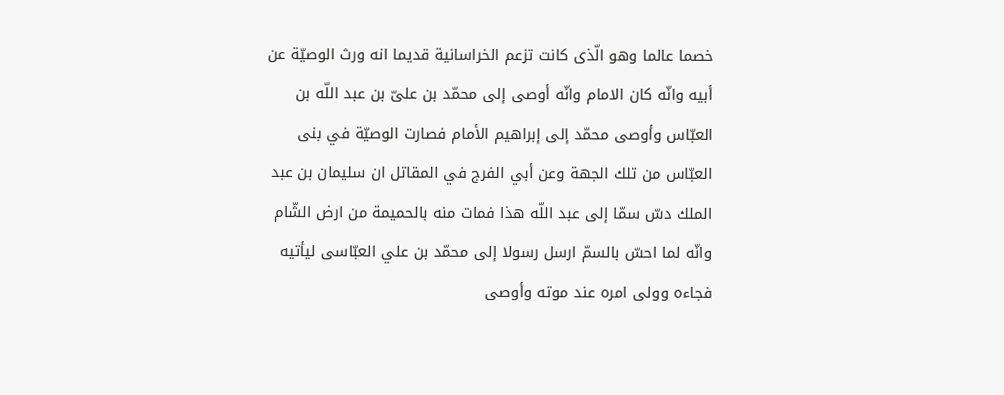خصما عالما وهو الّذى كانت تزعم الخراسانية قديما انه ورث الوصيّة عن أبيه وانّه كان الامام وانّه أوصى إلى محمّد بن علىّ بن عبد اللّه بن العبّاس وأوصى محمّد إلى إبراهيم الأمام فصارت الوصيّة في بنى العبّاس من تلك الجهة وعن أبي الفرج في المقاتل ان سليمان بن عبد الملك دسّ سمّا إلى عبد اللّه هذا فمات منه بالحميمة من ارض الشّام وانّه لما احسّ بالسمّ ارسل رسولا إلى محمّد بن علي العبّاسى ليأتيه فجاءه وولى امره عند موته وأوصى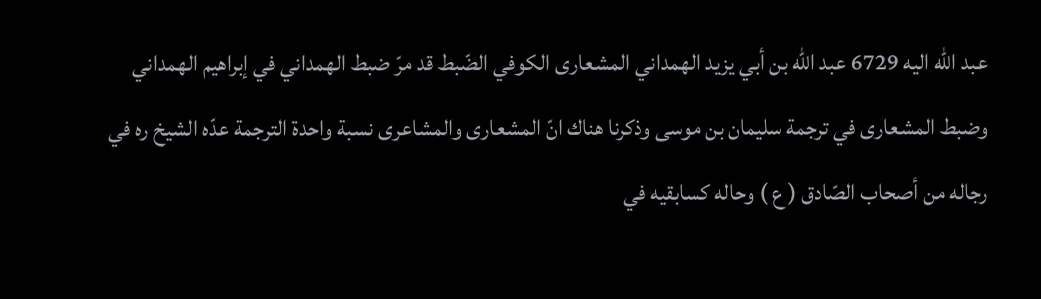عبد اللّه اليه 6729 عبد اللّه بن أبي يزيد الهمداني المشعارى الكوفي الضّبط قد مرّ ضبط الهمداني في إبراهيم الهمداني وضبط المشعارى في ترجمة سليمان بن موسى وذكرنا هناك انّ المشعارى والمشاعرى نسبة واحدة الترجمة عدّه الشيخ ره في رجاله من أصحاب الصّادق ( ع ) وحاله كسابقيه في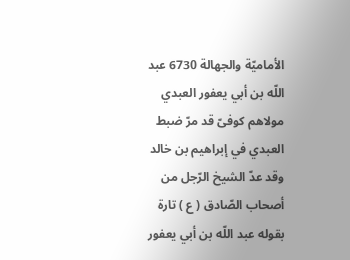الأماميّة والجهالة 6730 عبد اللّه بن أبي يعفور العبدي مولاهم كوفىّ قد مرّ ضبط العبدي في إبراهيم بن خالد وقد عدّ الشيخ الرّجل من أصحاب الصّادق ( ع ) تارة بقوله عبد اللّه بن أبي يعفور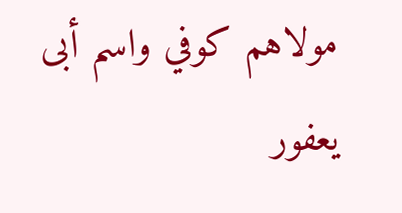مولاهم كوفي واسم أبى يعفور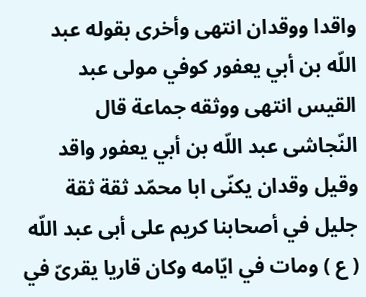واقدا ووقدان انتهى وأخرى بقوله عبد اللّه بن أبي يعفور كوفي مولى عبد القيس انتهى ووثقه جماعة قال النّجاشى عبد اللّه بن أبي يعفور واقد وقيل وقدان يكنّى ابا محمّد ثقة ثقة جليل في أصحابنا كريم على أبى عبد اللّه ( ع ) ومات في ايّامه وكان قاريا يقرىّ في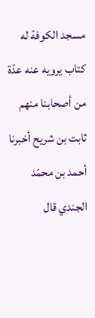مسجد الكوفة له كتاب يرويه عنه عدّة من أصحابنا منهم ثابت بن شريح أخبرنا أحمد بن محمّد الجندي قال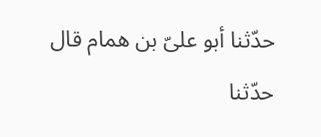حدّثنا أبو علىّ بن همام قال حدّثنا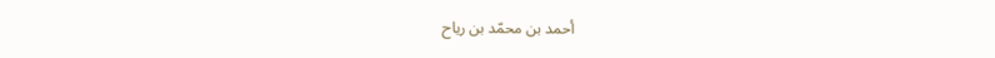أحمد بن محمّد بن رياح